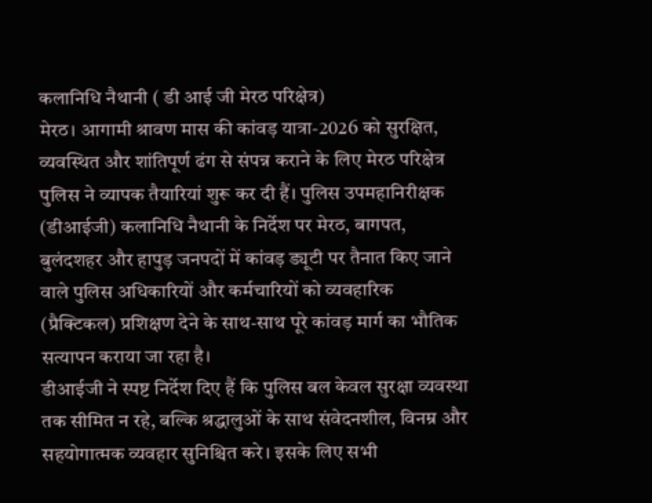कलानिधि नैथानी ( डी आई जी मेरठ परिक्षेत्र)
मेरठ। आगामी श्रावण मास की कांवड़ यात्रा-2026 को सुरक्षित, व्यवस्थित और शांतिपूर्ण ढंग से संपन्न कराने के लिए मेरठ परिक्षेत्र पुलिस ने व्यापक तैयारियां शुरू कर दी हैं। पुलिस उपमहानिरीक्षक (डीआईजी) कलानिधि नैथानी के निर्देश पर मेरठ, बागपत, बुलंदशहर और हापुड़ जनपदों में कांवड़ ड्यूटी पर तैनात किए जाने वाले पुलिस अधिकारियों और कर्मचारियों को व्यवहारिक (प्रैक्टिकल) प्रशिक्षण देने के साथ-साथ पूरे कांवड़ मार्ग का भौतिक सत्यापन कराया जा रहा है।
डीआईजी ने स्पष्ट निर्देश दिए हैं कि पुलिस बल केवल सुरक्षा व्यवस्था तक सीमित न रहे, बल्कि श्रद्धालुओं के साथ संवेदनशील, विनम्र और सहयोगात्मक व्यवहार सुनिश्चित करे। इसके लिए सभी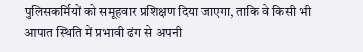पुलिसकर्मियों को समूहवार प्रशिक्षण दिया जाएगा, ताकि वे किसी भी आपात स्थिति में प्रभावी ढंग से अपनी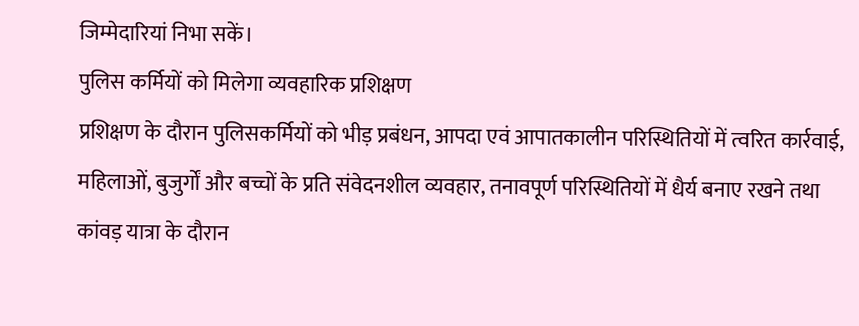जिम्मेदारियां निभा सकें।
पुलिस कर्मियों को मिलेगा व्यवहारिक प्रशिक्षण
प्रशिक्षण के दौरान पुलिसकर्मियों को भीड़ प्रबंधन, आपदा एवं आपातकालीन परिस्थितियों में त्वरित कार्रवाई, महिलाओं, बुजुर्गों और बच्चों के प्रति संवेदनशील व्यवहार, तनावपूर्ण परिस्थितियों में धैर्य बनाए रखने तथा कांवड़ यात्रा के दौरान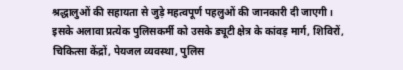श्रद्धालुओं की सहायता से जुड़े महत्वपूर्ण पहलुओं की जानकारी दी जाएगी।
इसके अलावा प्रत्येक पुलिसकर्मी को उसके ड्यूटी क्षेत्र के कांवड़ मार्ग, शिविरों, चिकित्सा केंद्रों, पेयजल व्यवस्था, पुलिस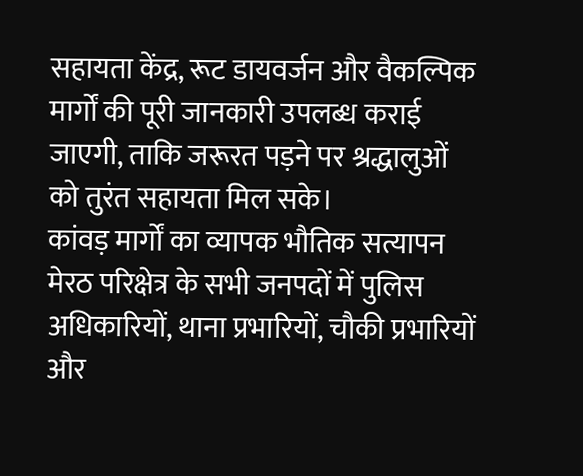सहायता केंद्र, रूट डायवर्जन और वैकल्पिक मार्गों की पूरी जानकारी उपलब्ध कराई जाएगी, ताकि जरूरत पड़ने पर श्रद्धालुओं को तुरंत सहायता मिल सके।
कांवड़ मार्गों का व्यापक भौतिक सत्यापन
मेरठ परिक्षेत्र के सभी जनपदों में पुलिस अधिकारियों, थाना प्रभारियों, चौकी प्रभारियों और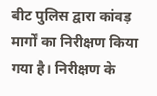बीट पुलिस द्वारा कांवड़ मार्गों का निरीक्षण किया गया है। निरीक्षण के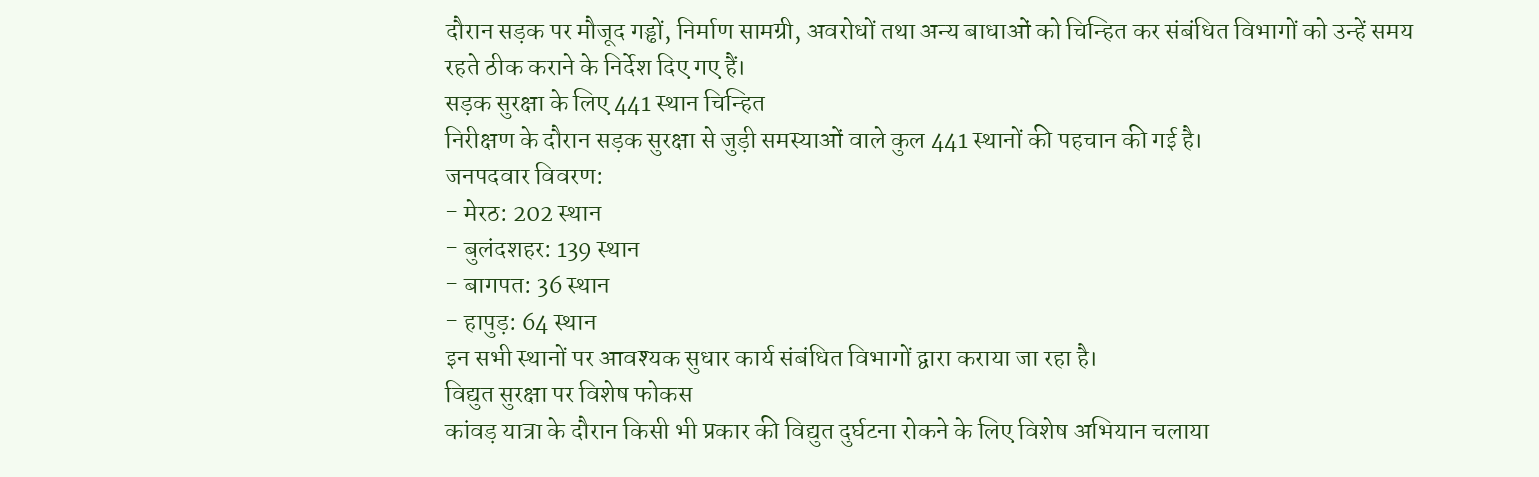दौरान सड़क पर मौजूद गड्ढों, निर्माण सामग्री, अवरोधों तथा अन्य बाधाओं को चिन्हित कर संबंधित विभागों को उन्हें समय रहते ठीक कराने के निर्देश दिए गए हैं।
सड़क सुरक्षा के लिए 441 स्थान चिन्हित
निरीक्षण के दौरान सड़क सुरक्षा से जुड़ी समस्याओं वाले कुल 441 स्थानों की पहचान की गई है।
जनपदवार विवरण:
- मेरठ: 202 स्थान
- बुलंदशहर: 139 स्थान
- बागपत: 36 स्थान
- हापुड़: 64 स्थान
इन सभी स्थानों पर आवश्यक सुधार कार्य संबंधित विभागों द्वारा कराया जा रहा है।
विद्युत सुरक्षा पर विशेष फोकस
कांवड़ यात्रा के दौरान किसी भी प्रकार की विद्युत दुर्घटना रोकने के लिए विशेष अभियान चलाया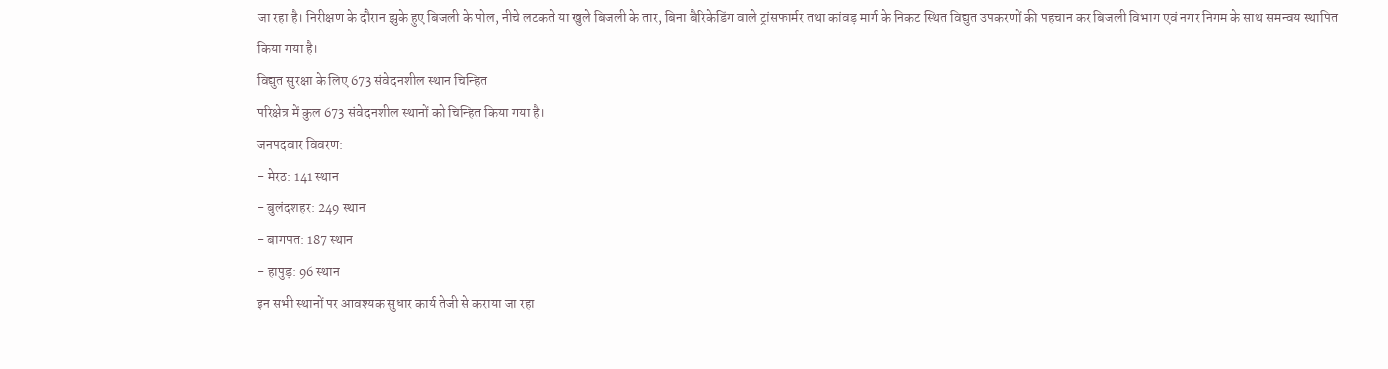जा रहा है। निरीक्षण के दौरान झुके हुए बिजली के पोल, नीचे लटकते या खुले बिजली के तार, बिना बैरिकेडिंग वाले ट्रांसफार्मर तथा कांवड़ मार्ग के निकट स्थित विद्युत उपकरणों की पहचान कर बिजली विभाग एवं नगर निगम के साथ समन्वय स्थापित किया गया है।
विद्युत सुरक्षा के लिए 673 संवेदनशील स्थान चिन्हित
परिक्षेत्र में कुल 673 संवेदनशील स्थानों को चिन्हित किया गया है।
जनपदवार विवरण:
- मेरठ: 141 स्थान
- बुलंदशहर: 249 स्थान
- बागपत: 187 स्थान
- हापुड़: 96 स्थान
इन सभी स्थानों पर आवश्यक सुधार कार्य तेजी से कराया जा रहा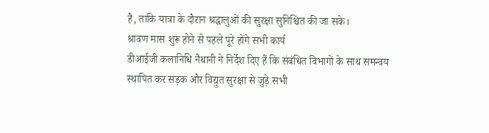है, ताकि यात्रा के दौरान श्रद्धालुओं की सुरक्षा सुनिश्चित की जा सके।
श्रावण मास शुरू होने से पहले पूरे होंगे सभी कार्य
डीआईजी कलानिधि नैथानी ने निर्देश दिए हैं कि संबंधित विभागों के साथ समन्वय स्थापित कर सड़क और विद्युत सुरक्षा से जुड़े सभी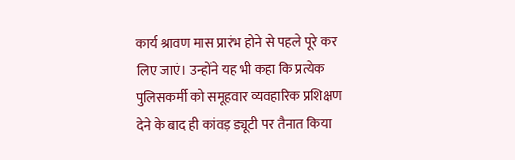कार्य श्रावण मास प्रारंभ होने से पहले पूरे कर लिए जाएं। उन्होंने यह भी कहा कि प्रत्येक पुलिसकर्मी को समूहवार व्यवहारिक प्रशिक्षण देने के बाद ही कांवड़ ड्यूटी पर तैनात किया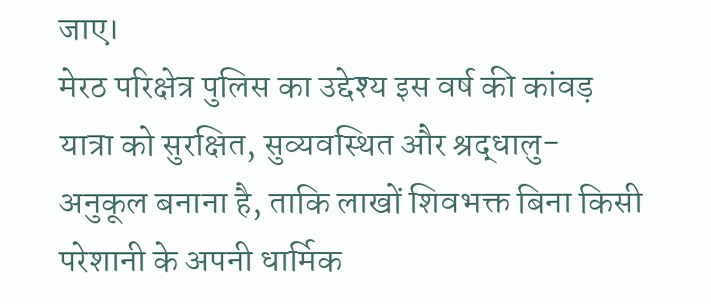जाए।
मेरठ परिक्षेत्र पुलिस का उद्देश्य इस वर्ष की कांवड़ यात्रा को सुरक्षित, सुव्यवस्थित और श्रद्धालु-अनुकूल बनाना है, ताकि लाखों शिवभक्त बिना किसी परेशानी के अपनी धार्मिक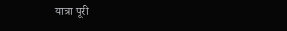यात्रा पूरी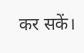कर सकें।